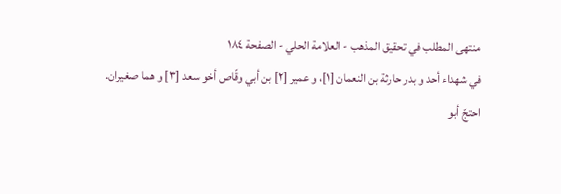منتهى المطلب في تحقيق المذهب - العلامة الحلي - الصفحة ١٨٤
في شهداء أحد و بدر حارثة بن النعمان [١]، و عمير [٢] بن أبي وقّاص أخو سعد [٣] و هما صغيران.
احتجّ أبو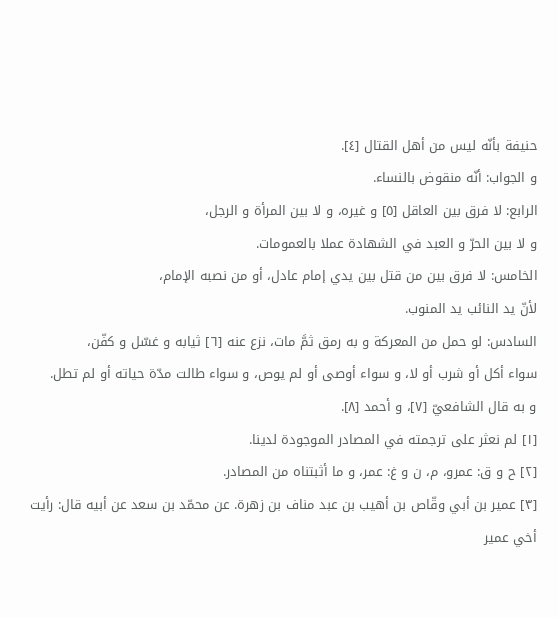حنيفة بأنّه ليس من أهل القتال [٤].
و الجواب: أنّه منقوض بالنساء.
الرابع: لا فرق بين العاقل [٥] و غيره، و لا بين المرأة و الرجل،
و لا بين الحرّ و العبد في الشهادة عملا بالعمومات.
الخامس: لا فرق بين من قتل بين يدي إمام عادل، أو من نصبه الإمام،
لأنّ يد النائب يد المنوب.
السادس: لو حمل من المعركة و به رمق ثمَّ مات، نزع عنه [٦] ثيابه و غسّل و كفّن،
سواء أكل أو شرب أو لا، و سواء أوصى أو لم يوص، و سواء طالت مدّة حياته أو لم تطل.
و به قال الشافعيّ [٧]، و أحمد [٨].
[١] لم نعثر على ترجمته في المصادر الموجودة لدينا.
[٢] ح و ق: عمرو، م، ن و غ: عمر، و ما أثبتناه من المصادر.
[٣] عمير بن أبي وقّاص بن أهيب بن عبد مناف بن زهرة. عن محمّد بن سعد عن أبيه قال: رأيت أخي عمير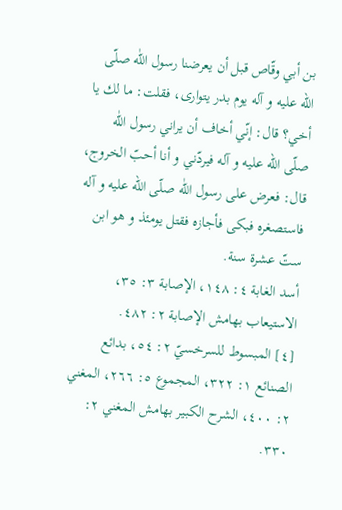بن أبي وقّاص قبل أن يعرضنا رسول اللّٰه صلّى اللّه عليه و آله يوم بدر يتوارى، فقلت: ما لك يا أخي؟ قال: إنّي أخاف أن يراني رسول اللّٰه صلّى اللّه عليه و آله فيردّني و أنا أحبّ الخروج، قال: فعرض على رسول اللّٰه صلّى اللّه عليه و آله فاستصغره فبكى فأجازه فقتل يومئذ و هو ابن ستّ عشرة سنة.
أسد الغابة ٤: ١٤٨، الإصابة ٣: ٣٥، الاستيعاب بهامش الإصابة ٢: ٤٨٢.
[٤] المبسوط للسرخسيّ ٢: ٥٤، بدائع الصنائع ١: ٣٢٢، المجموع ٥: ٢٦٦، المغني ٢: ٤٠٠، الشرح الكبير بهامش المغني ٢: ٣٣٠.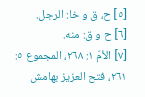[٥] ح، ق و خا: الرجل.
[٦] ح و ق: منه.
[٧] الأمّ ١: ٢٦٨، المجموع ٥: ٢٦١، فتح العزيز بهامش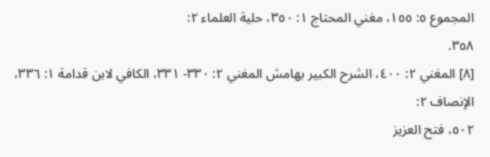المجموع ٥: ١٥٥، مغني المحتاج ١: ٣٥٠، حلية العلماء ٢:
٣٥٨.
[٨] المغني ٢: ٤٠٠، الشرح الكبير بهامش المغني ٢: ٣٣٠- ٣٣١، الكافي لابن قدامة ١: ٣٣٦، الإنصاف ٢:
٥٠٢، فتح العزيز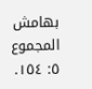بهامش المجموع ٥: ١٥٤.